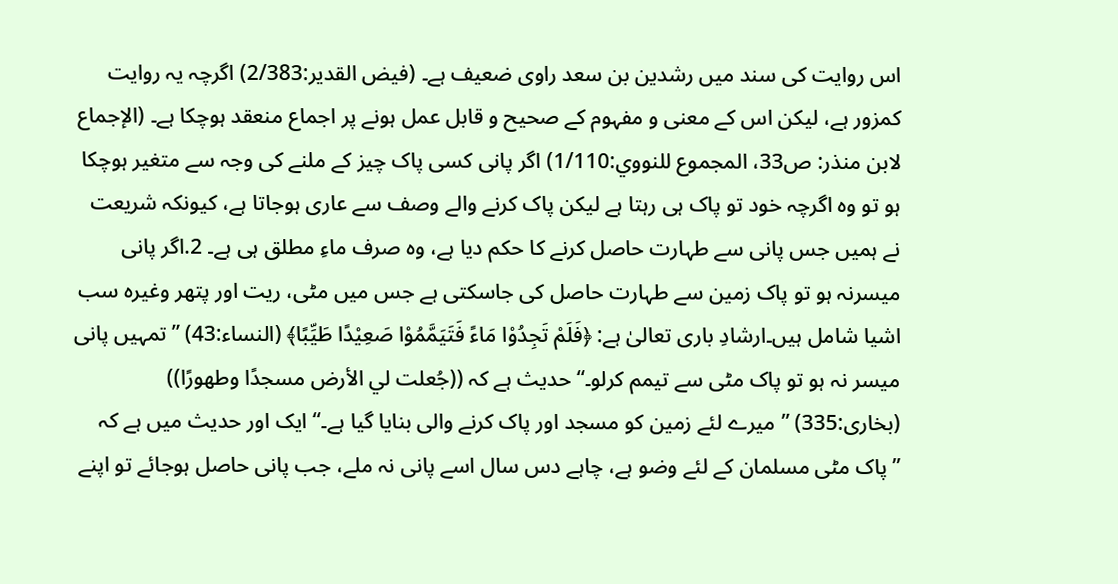اس روایت کی سند میں رشدین بن سعد راوی ضعیف ہے۔ (فیض القدیر:2/383) اگرچہ یہ روایت کمزور ہے، لیکن اس کے معنی و مفہوم کے صحیح و قابل عمل ہونے پر اجماع منعقد ہوچکا ہے۔ (الإجماع لابن منذر: ص33، المجموع للنووي:1/110) اگر پانی کسی پاک چیز کے ملنے کی وجہ سے متغیر ہوچکا ہو تو وہ اگرچہ خود تو پاک ہی رہتا ہے لیکن پاک کرنے والے وصف سے عاری ہوجاتا ہے، کیونکہ شریعت نے ہمیں جس پانی سے طہارت حاصل کرنے کا حکم دیا ہے، وہ صرف ماءِ مطلق ہی ہے۔ 2.اگر پانی میسرنہ ہو تو پاک زمین سے طہارت حاصل کی جاسکتی ہے جس میں مٹی، ریت اور پتھر وغیرہ سب اشیا شامل ہیں۔ارشادِ باری تعالیٰ ہے: ﴿فَلَمْ تَجِدُوْا مَاءً فَتَيَمَّمُوْا صَعِيْدًا طَيِّبًا﴾ (النساء:43) ”تمہیں پانی میسر نہ ہو تو پاک مٹی سے تیمم کرلو۔“ حدیث ہے کہ ((جُعلت لي الأرض مسجدًا وطهورًا)) (بخاری:335) ”میرے لئے زمین کو مسجد اور پاک کرنے والی بنایا گیا ہے۔“ ایک اور حدیث میں ہے کہ ”پاک مٹی مسلمان کے لئے وضو ہے، چاہے دس سال اسے پانی نہ ملے، جب پانی حاصل ہوجائے تو اپنے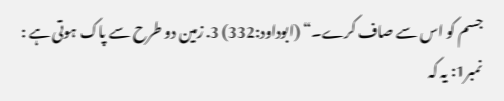جسم کو اس سے صاف کرے۔“ (ابوداود:332) 3. زمین دو طرح سے پاک ہوتی ہے : نمبر1: یہ کہ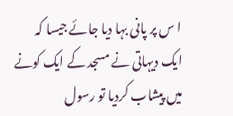ا س پر پانی بہا دیا جائے جیسا کہ ایک دیہاتی نے مسجد کے ایک کونے میں پیشاب کردیا تو رسول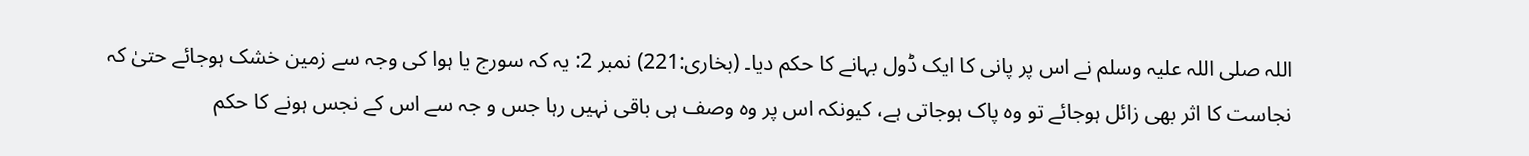اللہ صلی اللہ علیہ وسلم نے اس پر پانی کا ایک ڈول بہانے کا حکم دیا۔ (بخاری:221) نمبر 2: یہ کہ سورج یا ہوا کی وجہ سے زمین خشک ہوجائے حتیٰ کہ نجاست کا اثر بھی زائل ہوجائے تو وہ پاک ہوجاتی ہے، کیونکہ اس پر وہ وصف ہی باقی نہیں رہا جس و جہ سے اس کے نجس ہونے کا حکم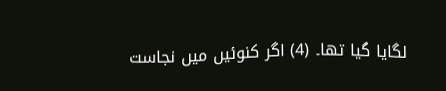لگایا گیا تھا۔ (4) اگر کنوئیں میں نجاست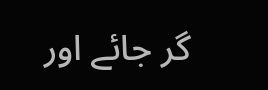گر جائے اور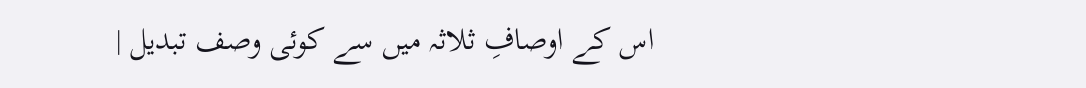اس کے اوصافِ ثلاثہ میں سے کوئی وصف تبدیل |